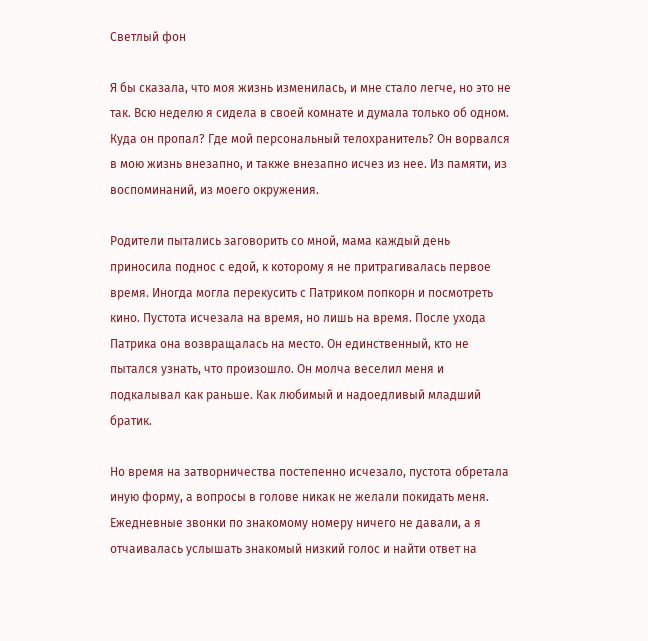Светлый фон

Я бы сказала, что моя жизнь изменилась, и мне стало легче, но это не так. Всю неделю я сидела в своей комнате и думала только об одном. Куда он пропал? Где мой персональный телохранитель? Он ворвался в мою жизнь внезапно, и также внезапно исчез из нее. Из памяти, из воспоминаний, из моего окружения.

Родители пытались заговорить со мной, мама каждый день приносила поднос с едой, к которому я не притрагивалась первое время. Иногда могла перекусить с Патриком попкорн и посмотреть кино. Пустота исчезала на время, но лишь на время. После ухода Патрика она возвращалась на место. Он единственный, кто не пытался узнать, что произошло. Он молча веселил меня и подкалывал как раньше. Как любимый и надоедливый младший братик.

Но время на затворничества постепенно исчезало, пустота обретала иную форму, а вопросы в голове никак не желали покидать меня. Ежедневные звонки по знакомому номеру ничего не давали, а я отчаивалась услышать знакомый низкий голос и найти ответ на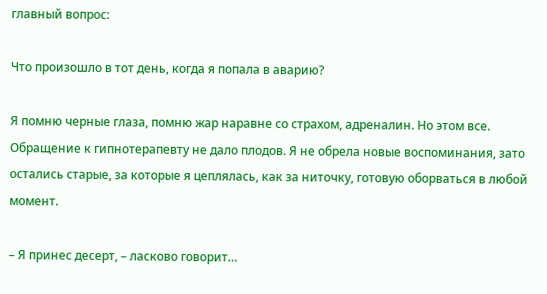главный вопрос:

Что произошло в тот день, когда я попала в аварию?

Я помню черные глаза, помню жар наравне со страхом, адреналин. Но этом все. Обращение к гипнотерапевту не дало плодов. Я не обрела новые воспоминания, зато остались старые, за которые я цеплялась, как за ниточку, готовую оборваться в любой момент.

– Я принес десерт, – ласково говорит…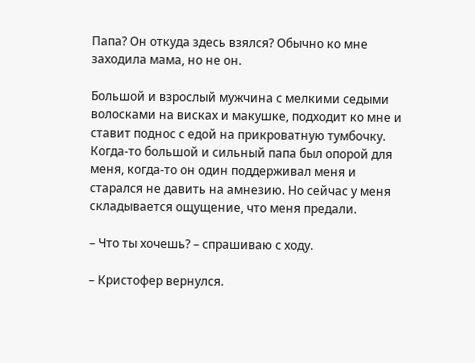Папа? Он откуда здесь взялся? Обычно ко мне заходила мама, но не он.

Большой и взрослый мужчина с мелкими седыми волосками на висках и макушке, подходит ко мне и ставит поднос с едой на прикроватную тумбочку. Когда-то большой и сильный папа был опорой для меня, когда-то он один поддерживал меня и старался не давить на амнезию. Но сейчас у меня складывается ощущение, что меня предали.

– Что ты хочешь? – спрашиваю с ходу.

– Кристофер вернулся.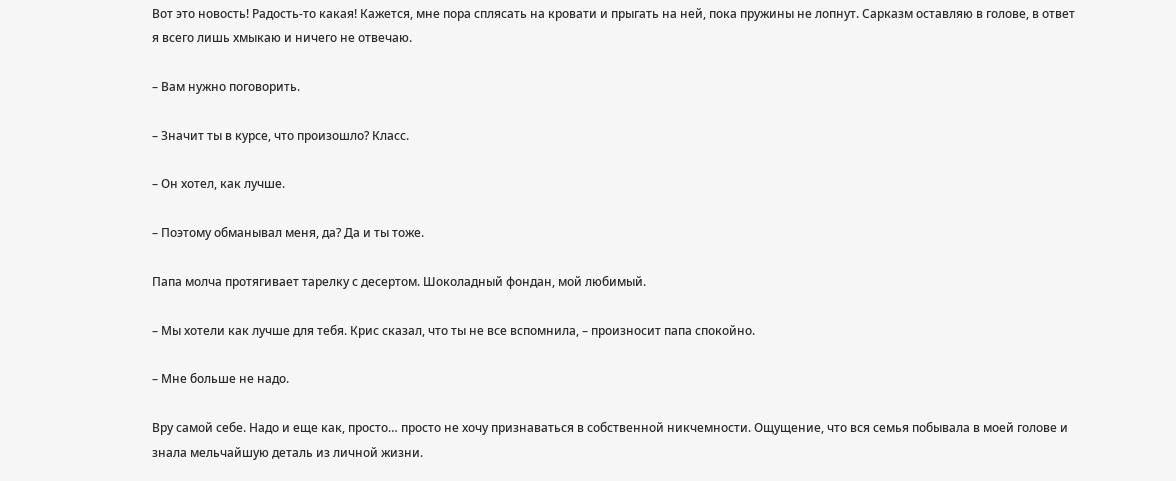Вот это новость! Радость-то какая! Кажется, мне пора сплясать на кровати и прыгать на ней, пока пружины не лопнут. Сарказм оставляю в голове, в ответ я всего лишь хмыкаю и ничего не отвечаю.

– Вам нужно поговорить.

– Значит ты в курсе, что произошло? Класс.

– Он хотел, как лучше.

– Поэтому обманывал меня, да? Да и ты тоже.

Папа молча протягивает тарелку с десертом. Шоколадный фондан, мой любимый.

– Мы хотели как лучше для тебя. Крис сказал, что ты не все вспомнила, – произносит папа спокойно.

– Мне больше не надо.

Вру самой себе. Надо и еще как, просто… просто не хочу признаваться в собственной никчемности. Ощущение, что вся семья побывала в моей голове и знала мельчайшую деталь из личной жизни.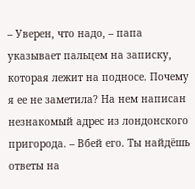– Уверен, что надо, – папа указывает пальцем на записку, которая лежит на подносе. Почему я ее не заметила? На нем написан незнакомый адрес из лондонского пригорода. – Вбей его. Ты найдёшь ответы на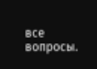все вопросы.